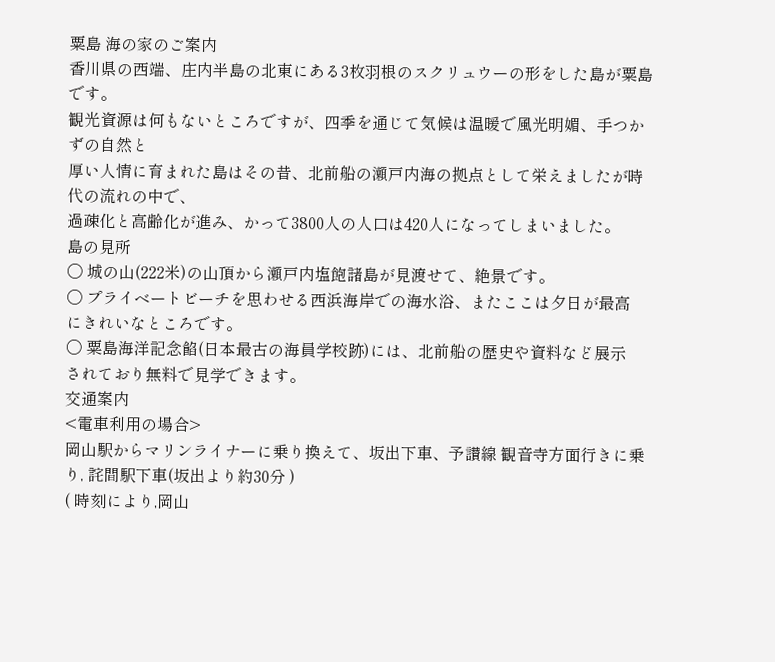粟島 海の家のご案内
香川県の西端、庄内半島の北東にある3枚羽根のスクリュウーの形をした島が粟島 です。
観光資源は何もないところですが、四季を通じて気候は温暖で風光明媚、手つかずの自然と
厚い人情に育まれた島はその昔、北前船の瀬戸内海の拠点として栄えましたが時代の流れの中で、
過疎化と高齢化が進み、かって3800人の人口は420人になってしまいました。
島の見所
〇 城の山(222米)の山頂から瀬戸内塩飽諸島が見渡せて、絶景です。
〇 プライベートビーチを思わせる西浜海岸での海水浴、またここは夕日が最高
にきれいなところです。
〇 粟島海洋記念餡(日本最古の海員学校跡)には、北前船の歴史や資料など展示
されており無料で見学できます。
交通案内
<電車利用の場合>
岡山駅からマリンライナーに乗り換えて、坂出下車、予讃線 観音寺方面行きに乗り, 詫間駅下車(坂出より約30分 )
( 時刻により,岡山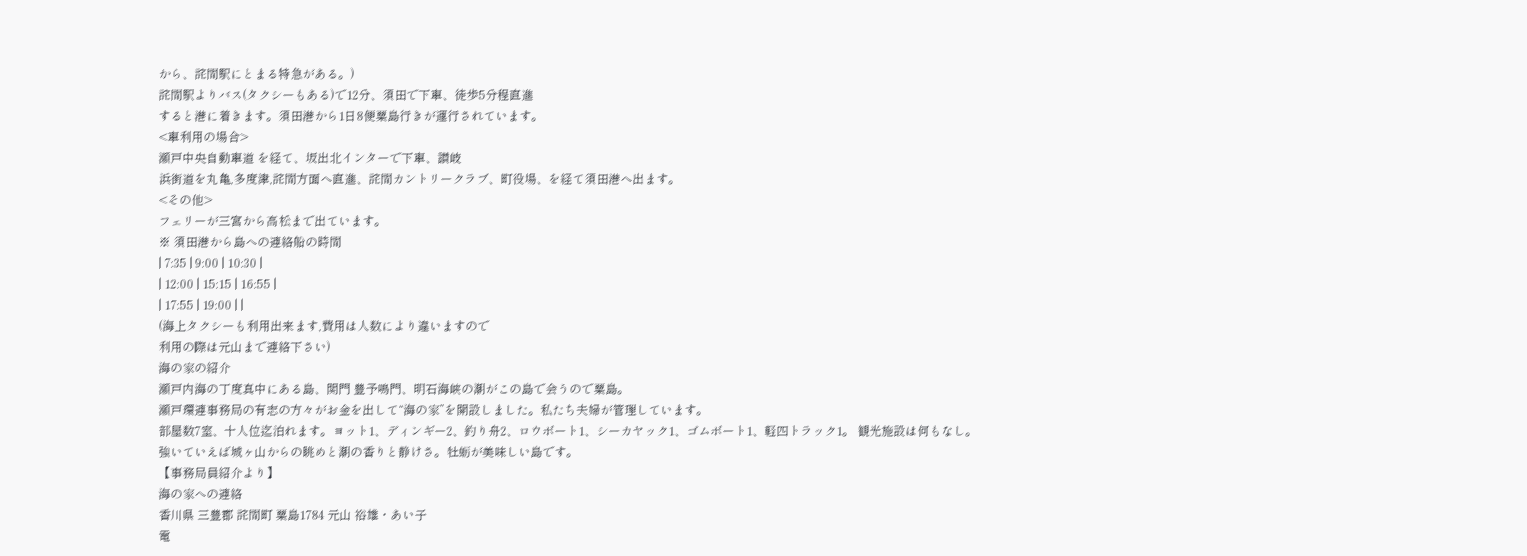から、詫間駅にとまる特急がある。)
詫間駅よりバス(タクシーもある)で12分、須田で下車、徒歩5分程直進
すると港に着きます。須田港から1日8便粟島行きが運行されています。
<車利用の場合>
瀬戸中央自動車道 を経て、坂出北インターで下車、讃岐
浜街道を丸亀,多度津,詫間方面へ直進、詫間カントリークラブ、町役場、を経て須田港へ出ます。
<その他>
フェリーが三宮から高松まで出ています。
※ 須田港から島への連絡船の時間
| 7:35 | 9:00 | 10:30 |
| 12:00 | 15:15 | 16:55 |
| 17:55 | 19:00 | |
(海上タクシーも利用出来ます,費用は人数により違いますので
利用の際は元山まで連絡下さい)
海の家の紹介
瀬戸内海の丁度真中にある島、関門 豊予鳴門、明石海峡の潮がこの島で会うので粟島。
瀬戸環連事務局の有志の方々がお金を出して“海の家”を開設しました。私たち夫婦が管理しています。
部屋数7室、十人位迄泊れます。ヨット1、ディンギー2、釣り舟2、ロウボート1、シーカヤック1、ゴムボート1、軽四トラック1。 観光施設は何もなし。
強いていえば城ヶ山からの眺めと潮の香りと静けさ。牡蛎が美味しい島です。
【事務局員紹介より】
海の家への連絡
香川県 三豊郡 詫間町 粟島1784 元山 裕雄・あい子
電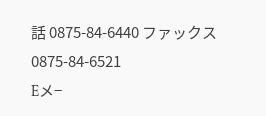話 0875-84-6440 ファックス 0875-84-6521
Eメ−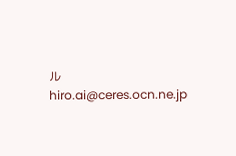ル hiro.ai@ceres.ocn.ne.jp